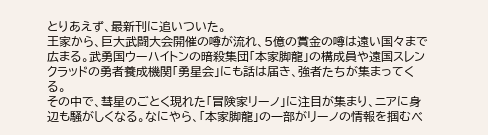とりあえず、最新刊に追いついた。
王家から、巨大武闘大会開催の噂が流れ、5億の賞金の噂は遠い国々まで広まる。武勇国ウーハイトンの暗殺集団「本家脚龍」の構成員や遠国スレンクラッドの勇者養成機関「勇星会」にも話は届き、強者たちが集まってくる。
その中で、彗星のごとく現れた「冒険家リーノ」に注目が集まり、ニアに身辺も騒がしくなる。なにやら、「本家脚龍」の一部がリーノの情報を掴むべ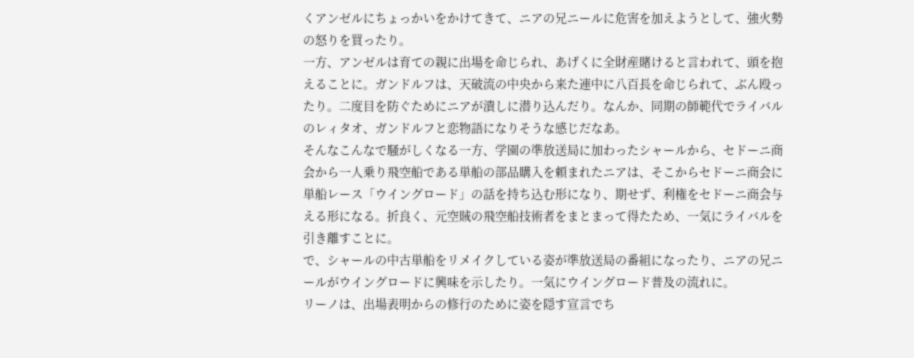くアンゼルにちょっかいをかけてきて、ニアの兄ニールに危害を加えようとして、強火勢の怒りを買ったり。
一方、アンゼルは育ての親に出場を命じられ、あげくに全財産賭けると言われて、頭を抱えることに。ガンドルフは、天破流の中央から来た連中に八百長を命じられて、ぶん殴ったり。二度目を防ぐためにニアが潰しに潜り込んだり。なんか、同期の師範代でライバルのレィタオ、ガンドルフと恋物語になりそうな感じだなあ。
そんなこんなで騒がしくなる一方、学園の準放送局に加わったシャールから、セドーニ商会から一人乗り飛空船である単船の部品購入を頼まれたニアは、そこからセドーニ商会に単船レース「ウイングロード」の話を持ち込む形になり、期せず、利権をセドーニ商会与える形になる。折良く、元空賊の飛空船技術者をまとまって得たため、一気にライバルを引き離すことに。
で、シャールの中古単船をリメイクしている姿が準放送局の番組になったり、ニアの兄ニールがウイングロードに興味を示したり。一気にウイングロード普及の流れに。
リーノは、出場表明からの修行のために姿を隠す宣言でち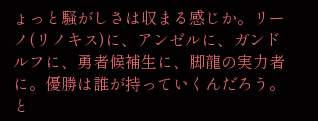ょっと騒がしさは収まる感じか。リーノ(リノキス)に、アンゼルに、ガンドルフに、勇者候補生に、脚龍の実力者に。優勝は誰が持っていくんだろう。
と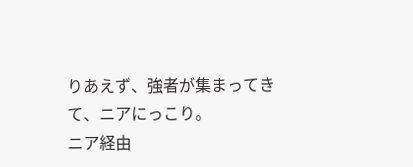りあえず、強者が集まってきて、ニアにっこり。
ニア経由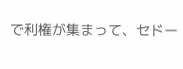で利権が集まって、セドー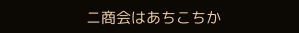ニ商会はあちこちか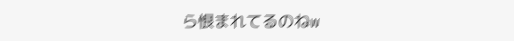ら恨まれてるのねw